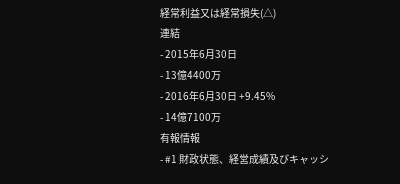経常利益又は経常損失(△)
連結
- 2015年6月30日
- 13億4400万
- 2016年6月30日 +9.45%
- 14億7100万
有報情報
- #1 財政状態、経営成績及びキャッシ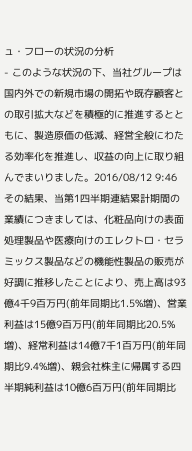ュ・フローの状況の分析
- このような状況の下、当社グループは国内外での新規市場の開拓や既存顧客との取引拡大などを積極的に推進するとともに、製造原価の低減、経営全般にわたる効率化を推進し、収益の向上に取り組んでまいりました。2016/08/12 9:46
その結果、当第1四半期連結累計期間の業績につきましては、化粧品向けの表面処理製品や医療向けのエレクトロ・セラミックス製品などの機能性製品の販売が好調に推移したことにより、売上高は93億4千9百万円(前年同期比1.5%増)、営業利益は15億9百万円(前年同期比20.5%増)、経常利益は14億7千1百万円(前年同期比9.4%増)、親会社株主に帰属する四半期純利益は10億6百万円(前年同期比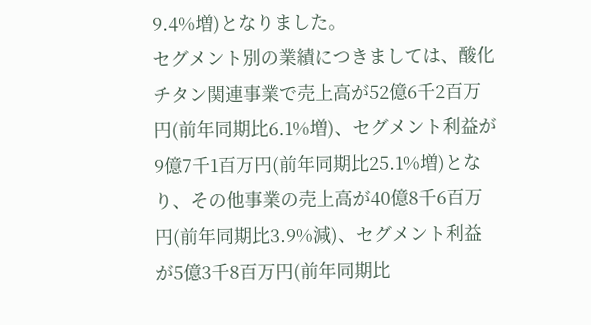9.4%増)となりました。
セグメント別の業績につきましては、酸化チタン関連事業で売上高が52億6千2百万円(前年同期比6.1%増)、セグメント利益が9億7千1百万円(前年同期比25.1%増)となり、その他事業の売上高が40億8千6百万円(前年同期比3.9%減)、セグメント利益が5億3千8百万円(前年同期比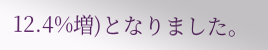12.4%増)となりました。